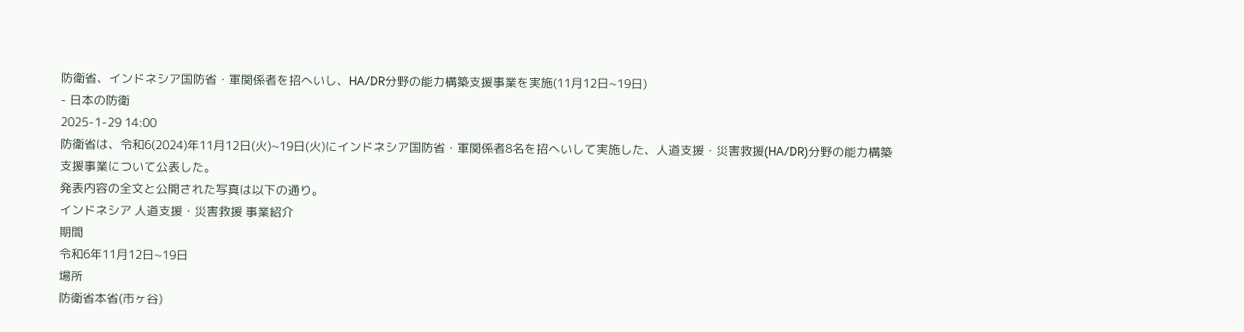防衛省、インドネシア国防省・軍関係者を招へいし、HA/DR分野の能力構築支援事業を実施(11月12日~19日)
- 日本の防衛
2025-1-29 14:00
防衛省は、令和6(2024)年11月12日(火)~19日(火)にインドネシア国防省・軍関係者8名を招へいして実施した、人道支援・災害救援(HA/DR)分野の能力構築支援事業について公表した。
発表内容の全文と公開された写真は以下の通り。
インドネシア 人道支援・災害救援 事業紹介
期間
令和6年11月12日~19日
場所
防衛省本省(市ヶ谷)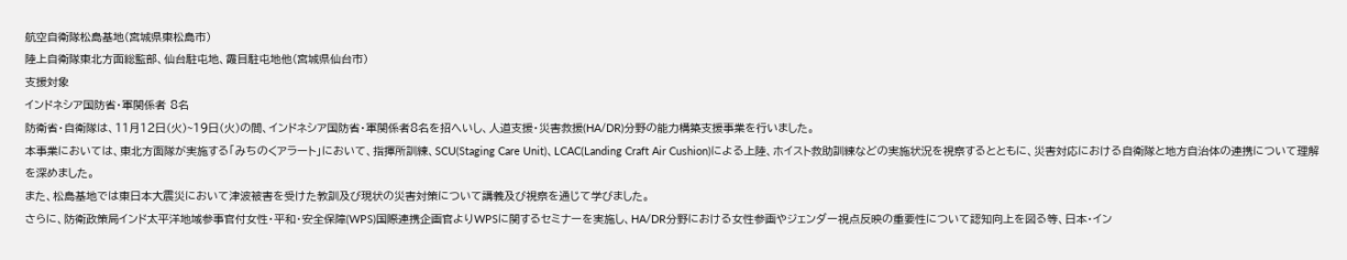航空自衛隊松島基地(宮城県東松島市)
陸上自衛隊東北方面総監部、仙台駐屯地、霞目駐屯地他(宮城県仙台市)
支援対象
インドネシア国防省・軍関係者 8名
防衛省・自衛隊は、11月12日(火)~19日(火)の間、インドネシア国防省・軍関係者8名を招へいし、人道支援・災害救援(HA/DR)分野の能力構築支援事業を行いました。
本事業においては、東北方面隊が実施する「みちのくアラート」において、指揮所訓練、SCU(Staging Care Unit)、LCAC(Landing Craft Air Cushion)による上陸、ホイスト救助訓練などの実施状況を視察するとともに、災害対応における自衛隊と地方自治体の連携について理解を深めました。
また、松島基地では東日本大震災において津波被害を受けた教訓及び現状の災害対策について講義及び視察を通じて学びました。
さらに、防衛政策局インド太平洋地域参事官付女性・平和・安全保障(WPS)国際連携企画官よりWPSに関するセミナーを実施し、HA/DR分野における女性参画やジェンダー視点反映の重要性について認知向上を図る等、日本・イン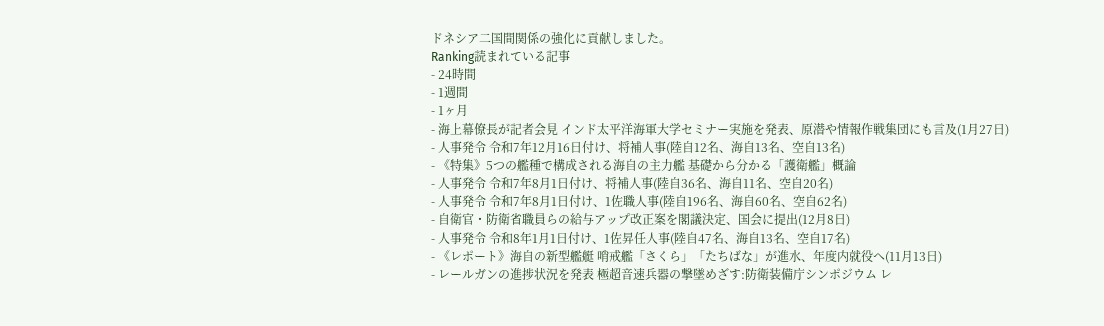ドネシア二国間関係の強化に貢献しました。
Ranking読まれている記事
- 24時間
- 1週間
- 1ヶ月
- 海上幕僚長が記者会見 インド太平洋海軍大学セミナー実施を発表、原潜や情報作戦集団にも言及(1月27日)
- 人事発令 令和7年12月16日付け、将補人事(陸自12名、海自13名、空自13名)
- 《特集》5つの艦種で構成される海自の主力艦 基礎から分かる「護衛艦」概論
- 人事発令 令和7年8月1日付け、将補人事(陸自36名、海自11名、空自20名)
- 人事発令 令和7年8月1日付け、1佐職人事(陸自196名、海自60名、空自62名)
- 自衛官・防衛省職員らの給与アップ改正案を閣議決定、国会に提出(12月8日)
- 人事発令 令和8年1月1日付け、1佐昇任人事(陸自47名、海自13名、空自17名)
- 《レポート》海自の新型艦艇 哨戒艦「さくら」「たちばな」が進水、年度内就役へ(11月13日)
- レールガンの進捗状況を発表 極超音速兵器の撃墜めざす:防衛装備庁シンポジウム レ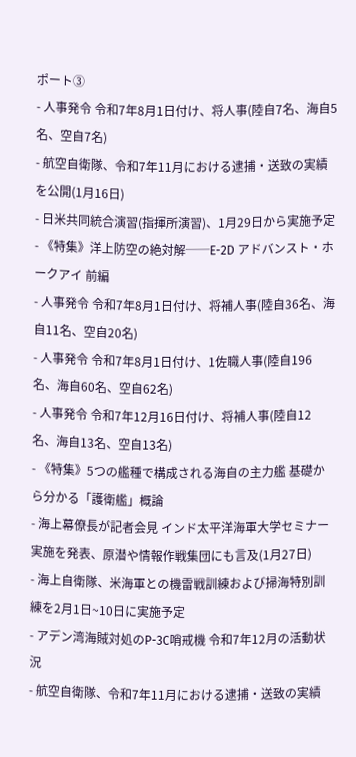ポート③
- 人事発令 令和7年8月1日付け、将人事(陸自7名、海自5名、空自7名)
- 航空自衛隊、令和7年11月における逮捕・送致の実績を公開(1月16日)
- 日米共同統合演習(指揮所演習)、1月29日から実施予定
- 《特集》洋上防空の絶対解──E-2D アドバンスト・ホークアイ 前編
- 人事発令 令和7年8月1日付け、将補人事(陸自36名、海自11名、空自20名)
- 人事発令 令和7年8月1日付け、1佐職人事(陸自196名、海自60名、空自62名)
- 人事発令 令和7年12月16日付け、将補人事(陸自12名、海自13名、空自13名)
- 《特集》5つの艦種で構成される海自の主力艦 基礎から分かる「護衛艦」概論
- 海上幕僚長が記者会見 インド太平洋海軍大学セミナー実施を発表、原潜や情報作戦集団にも言及(1月27日)
- 海上自衛隊、米海軍との機雷戦訓練および掃海特別訓練を2月1日~10日に実施予定
- アデン湾海賊対処のP-3C哨戒機 令和7年12月の活動状況
- 航空自衛隊、令和7年11月における逮捕・送致の実績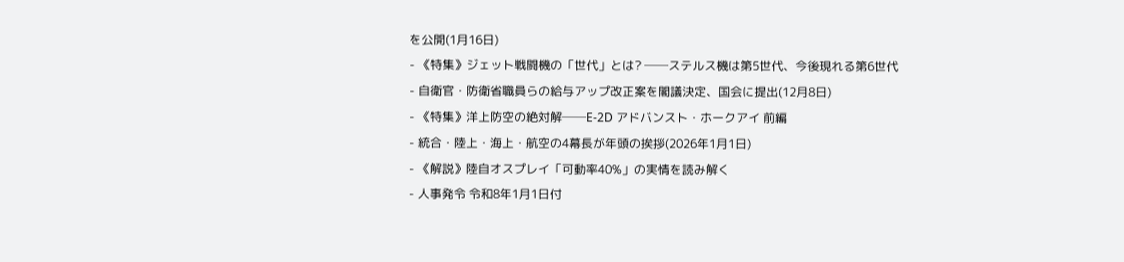を公開(1月16日)
- 《特集》ジェット戦闘機の「世代」とは? ──ステルス機は第5世代、今後現れる第6世代
- 自衛官・防衛省職員らの給与アップ改正案を閣議決定、国会に提出(12月8日)
- 《特集》洋上防空の絶対解──E-2D アドバンスト・ホークアイ 前編
- 統合・陸上・海上・航空の4幕長が年頭の挨拶(2026年1月1日)
- 《解説》陸自オスプレイ「可動率40%」の実情を読み解く
- 人事発令 令和8年1月1日付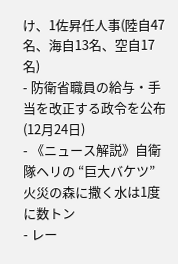け、1佐昇任人事(陸自47名、海自13名、空自17名)
- 防衛省職員の給与・手当を改正する政令を公布(12月24日)
- 《ニュース解説》自衛隊ヘリの “巨大バケツ” 火災の森に撒く水は1度に数トン
- レー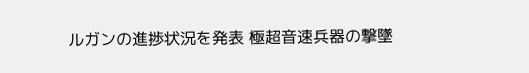ルガンの進捗状況を発表 極超音速兵器の撃墜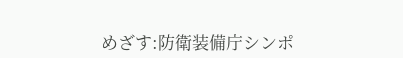めざす:防衛装備庁シンポ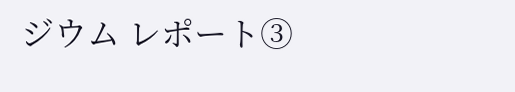ジウム レポート③